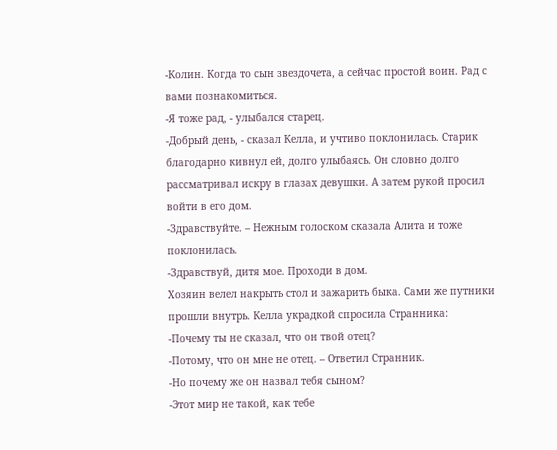-Колин. Когда то сын звездочета, а сейчас простой воин. Рад с вами познакомиться.
-Я тоже рад, - улыбался старец.
-Добрый день, - сказал Келла, и учтиво поклонилась. Старик благодарно кивнул ей, долго улыбаясь. Он словно долго рассматривал искру в глазах девушки. А затем рукой просил войти в его дом.
-Здравствуйте. – Нежным голоском сказала Алита и тоже поклонилась.
-Здравствуй, дитя мое. Проходи в дом.
Хозяин велел накрыть стол и зажарить быка. Сами же путники прошли внутрь. Келла украдкой спросила Странника:
-Почему ты не сказал, что он твой отец?
-Потому, что он мне не отец. – Ответил Странник.
-Но почему же он назвал тебя сыном?
-Этот мир не такой, как тебе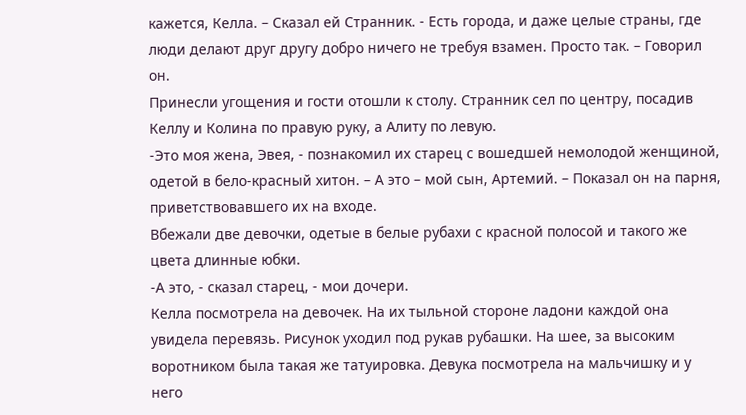кажется, Келла. – Сказал ей Странник. - Есть города, и даже целые страны, где люди делают друг другу добро ничего не требуя взамен. Просто так. – Говорил он.
Принесли угощения и гости отошли к столу. Странник сел по центру, посадив Келлу и Колина по правую руку, а Алиту по левую.
-Это моя жена, Эвея, - познакомил их старец с вошедшей немолодой женщиной, одетой в бело-красный хитон. – А это – мой сын, Артемий. – Показал он на парня, приветствовавшего их на входе.
Вбежали две девочки, одетые в белые рубахи с красной полосой и такого же цвета длинные юбки.
-А это, - сказал старец, - мои дочери.
Келла посмотрела на девочек. На их тыльной стороне ладони каждой она увидела перевязь. Рисунок уходил под рукав рубашки. На шее, за высоким воротником была такая же татуировка. Девука посмотрела на мальчишку и у него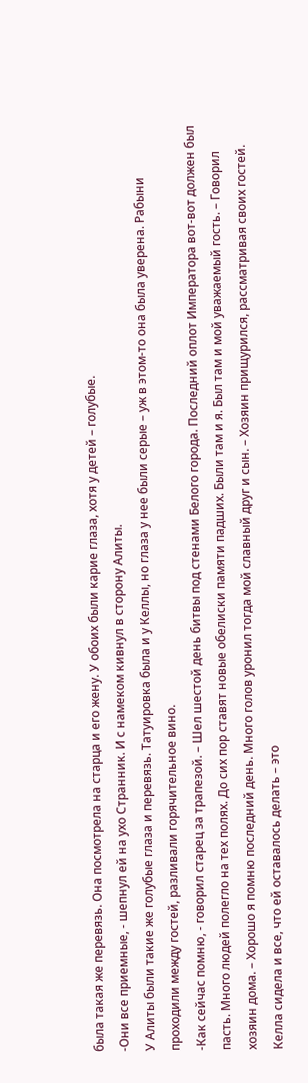была такая же перевязь. Она посмотрела на старца и его жену. У обоих были карие глаза, хотя у детей – голубые.
-Они все приемные, - шепнул ей на ухо Странник. И с намеком кивнул в сторону Алиты.
У Алиты были такие же голубые глаза и перевязь. Татуировка была и у Келлы, но глаза у нее были серые – уж в этом-то она была уверена. Рабыни проходили между гостей, разливали горячительное вино.
-Как сейчас помню, - говорил старец за трапезой. – Шел шестой день битвы под стенами Белого города. Последний оплот Императора вот-вот должен был пасть. Много людей полегло на тех полях. До сих пор ставят новые обелиски памяти падших. Были там и я. Был там и мой уважаемый гость. – Говорил хозяин дома. – Хорошо я помню последний день. Много голов уронил тогда мой славный друг и сын. – Хозяин прищурился, рассматривая своих гостей.
Келла сидела и все, что ей оставалось делать – это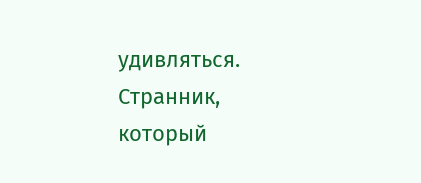удивляться. Странник, который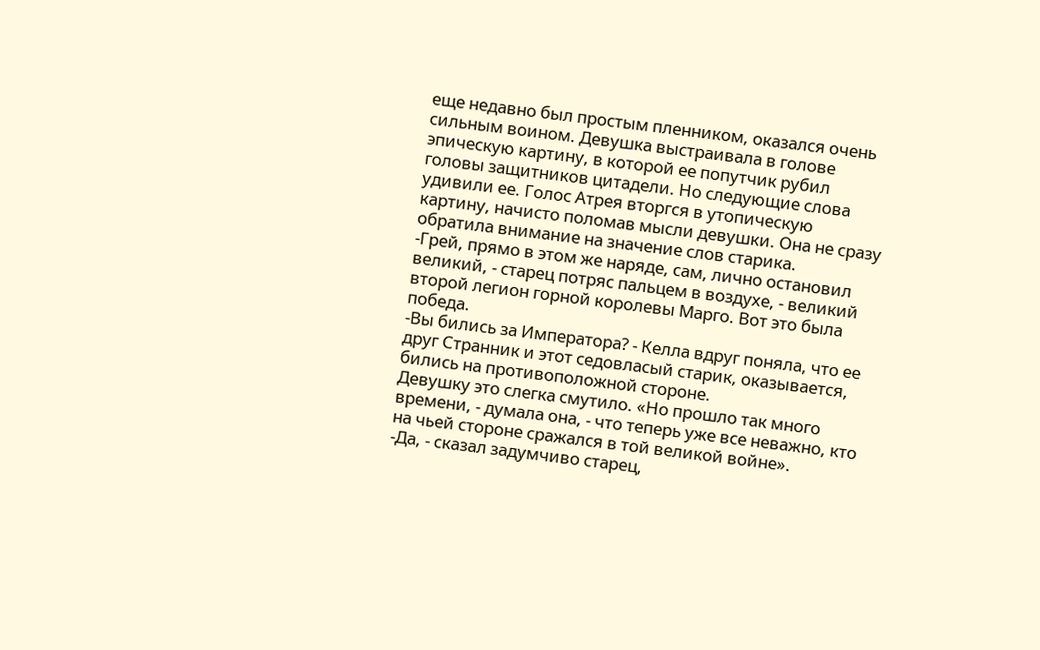еще недавно был простым пленником, оказался очень сильным воином. Девушка выстраивала в голове эпическую картину, в которой ее попутчик рубил головы защитников цитадели. Но следующие слова удивили ее. Голос Атрея вторгся в утопическую картину, начисто поломав мысли девушки. Она не сразу обратила внимание на значение слов старика.
-Грей, прямо в этом же наряде, сам, лично остановил великий, - старец потряс пальцем в воздухе, - великий второй легион горной королевы Марго. Вот это была победа.
-Вы бились за Императора? - Келла вдруг поняла, что ее друг Странник и этот седовласый старик, оказывается, бились на противоположной стороне.
Девушку это слегка смутило. «Но прошло так много времени, - думала она, - что теперь уже все неважно, кто на чьей стороне сражался в той великой войне».
-Да, - сказал задумчиво старец,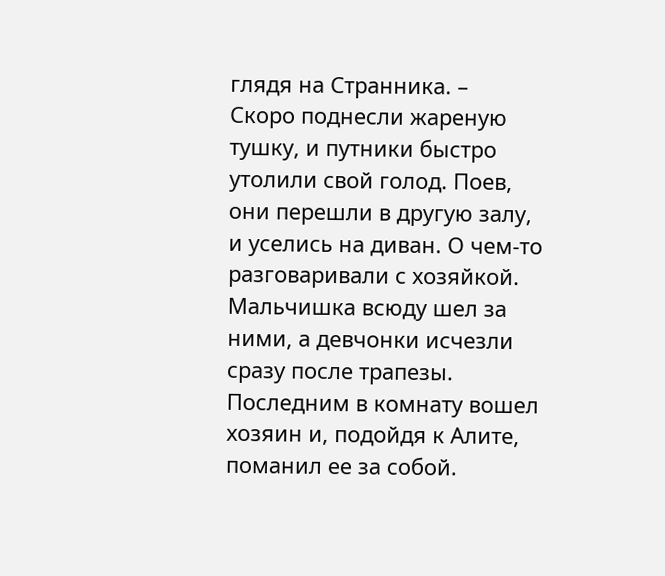глядя на Странника. –
Скоро поднесли жареную тушку, и путники быстро утолили свой голод. Поев, они перешли в другую залу, и уселись на диван. О чем-то разговаривали с хозяйкой. Мальчишка всюду шел за ними, а девчонки исчезли сразу после трапезы. Последним в комнату вошел хозяин и, подойдя к Алите, поманил ее за собой.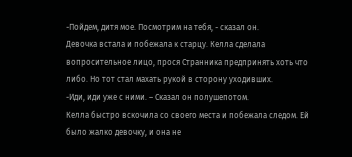-Пойдем, дитя мое. Посмотрим на тебя, - сказал он.
Девочка встала и побежала к старцу. Келла сделала вопросительное лицо, прося Странника предпринять хоть что либо. Но тот стал махать рукой в сторону уходивших.
-Иди, иди уже с ними. – Сказал он полушепотом.
Келла быстро вскочила со своего места и побежала следом. Ей было жалко девочку, и она не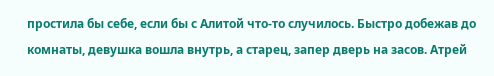простила бы себе, если бы с Алитой что-то случилось. Быстро добежав до комнаты, девушка вошла внутрь, а старец, запер дверь на засов. Атрей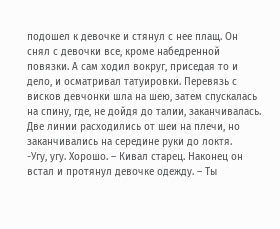подошел к девочке и стянул с нее плащ. Он снял с девочки все, кроме набедренной повязки. А сам ходил вокруг, приседая то и дело, и осматривал татуировки. Перевязь с висков девчонки шла на шею, затем спускалась на спину, где, не дойдя до талии, заканчивалась. Две линии расходились от шеи на плечи, но заканчивались на середине руки до локтя.
-Угу, угу. Хорошо. – Кивал старец. Наконец он встал и протянул девочке одежду. – Ты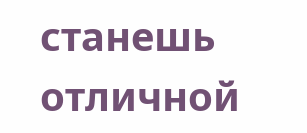станешь отличной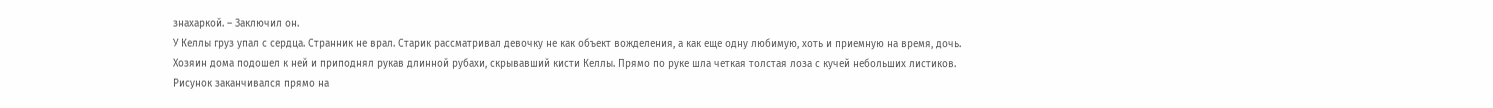знахаркой. – Заключил он.
У Келлы груз упал с сердца. Странник не врал. Старик рассматривал девочку не как объект вожделения, а как еще одну любимую, хоть и приемную на время, дочь. Хозяин дома подошел к ней и приподнял рукав длинной рубахи, скрывавший кисти Келлы. Прямо по руке шла четкая толстая лоза с кучей небольших листиков. Рисунок заканчивался прямо на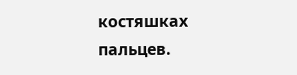костяшках пальцев.